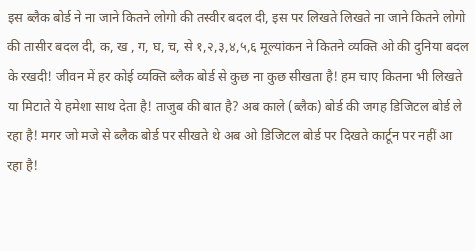इस ब्लैक बोर्ड ने ना जाने कितने लोगो की तस्वीर बदल दी, इस पर लिखते लिखते ना जाने कितने लोगो की तासीर बदल दी, क, ख , ग, घ, च, से १,२,३,४,५,६ मूल्यांकन ने कितने व्यक्ति ओ की दुनिया बदल के रखदी! जीवन में हर कोई व्यक्ति ब्लैक बोर्ड से कुछ ना कुछ सीखता है! हम चाए कितना भी लिखते या मिटाते ये हमेशा साथ देता है! ताजुब की बात है? अब काले (ब्लैक) बोर्ड की जगह डिजिटल बोर्ड ले रहा है! मगर जो मजे से ब्लैक बोर्ड पर सीखते थे अब ओ डिजिटल बोर्ड पर दिखते कार्टून पर नहीं आ रहा है!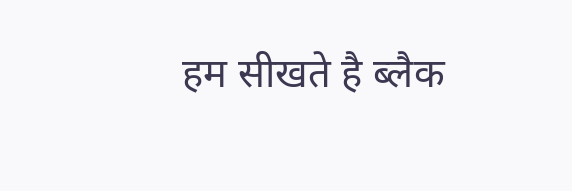हम सीखते है ब्लैक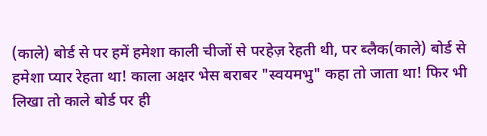(काले) बोर्ड से पर हमें हमेशा काली चीजों से परहेज़ रेहती थी, पर ब्लैक(काले) बोर्ड से हमेशा प्यार रेहता था! काला अक्षर भेस बराबर "स्वयमभु" कहा तो जाता था! फिर भी लिखा तो काले बोर्ड पर ही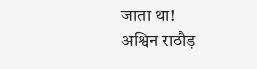जाता था!
अश्विन राठौड़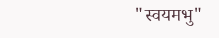"स्वयमभु"